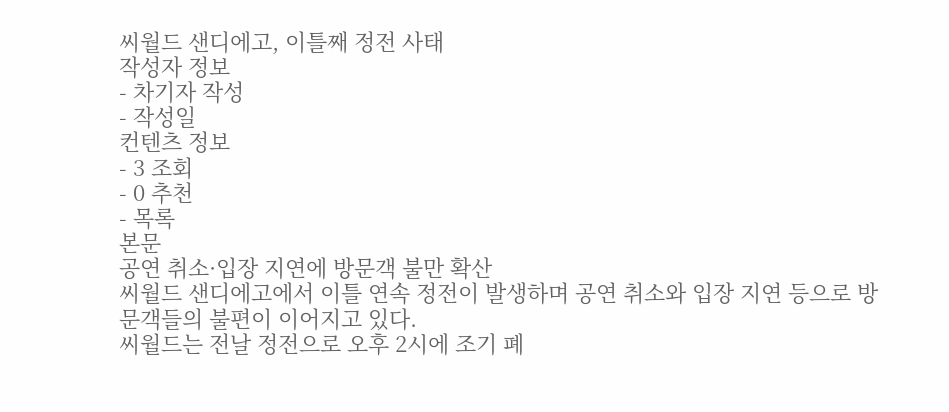씨월드 샌디에고, 이틀째 정전 사태
작성자 정보
- 차기자 작성
- 작성일
컨텐츠 정보
- 3 조회
- 0 추천
- 목록
본문
공연 취소·입장 지연에 방문객 불만 확산
씨월드 샌디에고에서 이틀 연속 정전이 발생하며 공연 취소와 입장 지연 등으로 방문객들의 불편이 이어지고 있다.
씨월드는 전날 정전으로 오후 2시에 조기 폐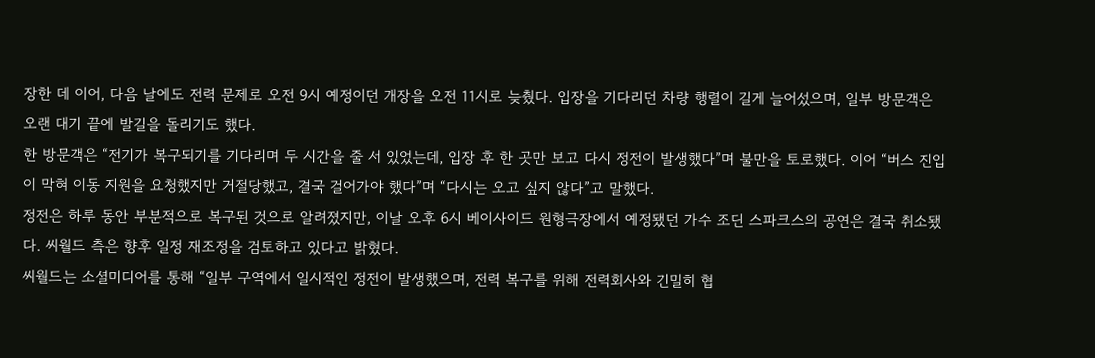장한 데 이어, 다음 날에도 전력 문제로 오전 9시 예정이던 개장을 오전 11시로 늦췄다. 입장을 기다리던 차량 행렬이 길게 늘어섰으며, 일부 방문객은 오랜 대기 끝에 발길을 돌리기도 했다.
한 방문객은 “전기가 복구되기를 기다리며 두 시간을 줄 서 있었는데, 입장 후 한 곳만 보고 다시 정전이 발생했다”며 불만을 토로했다. 이어 “버스 진입이 막혀 이동 지원을 요청했지만 거절당했고, 결국 걸어가야 했다”며 “다시는 오고 싶지 않다”고 말했다.
정전은 하루 동안 부분적으로 복구된 것으로 알려졌지만, 이날 오후 6시 베이사이드 원형극장에서 예정됐던 가수 조딘 스파크스의 공연은 결국 취소됐다. 씨월드 측은 향후 일정 재조정을 검토하고 있다고 밝혔다.
씨월드는 소셜미디어를 통해 “일부 구역에서 일시적인 정전이 발생했으며, 전력 복구를 위해 전력회사와 긴밀히 협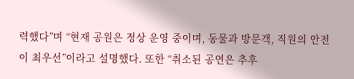력했다”며 “현재 공원은 정상 운영 중이며, 동물과 방문객, 직원의 안전이 최우선”이라고 설명했다. 또한 “취소된 공연은 추후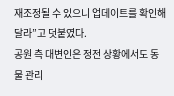재조정될 수 있으니 업데이트를 확인해 달라”고 덧붙였다.
공원 측 대변인은 정전 상황에서도 동물 관리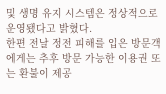및 생명 유지 시스템은 정상적으로 운영됐다고 밝혔다.
한편 전날 정전 피해를 입은 방문객에게는 추후 방문 가능한 이용권 또는 환불이 제공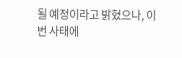될 예정이라고 밝혔으나, 이번 사태에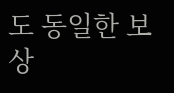도 동일한 보상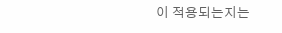이 적용되는지는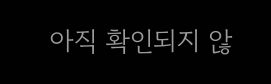아직 확인되지 않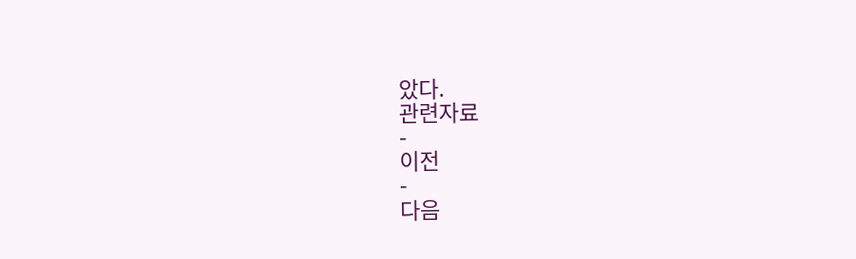았다.
관련자료
-
이전
-
다음